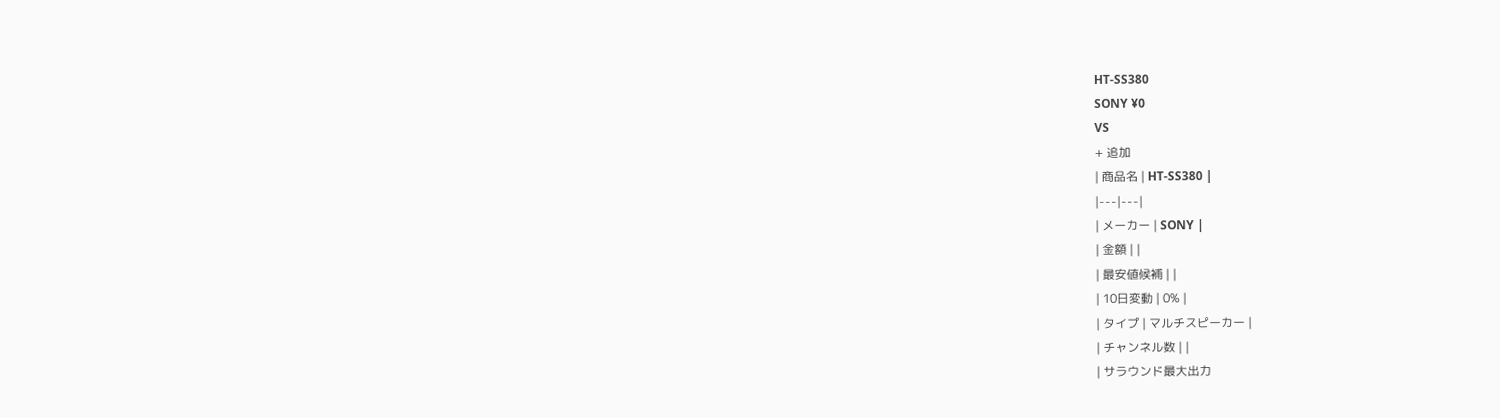HT-SS380
SONY ¥0
VS
+ 追加
| 商品名 | HT-SS380 |
|---|---|
| メーカー | SONY |
| 金額 | |
| 最安値候補 | |
| 10日変動 | 0% |
| タイプ | マルチスピーカー |
| チャンネル数 | |
| サラウンド最大出力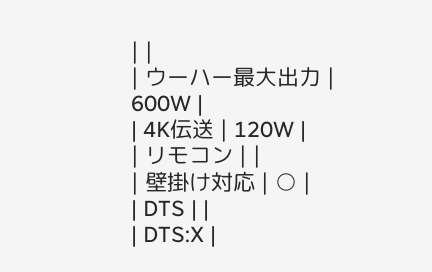| |
| ウーハー最大出力 | 600W |
| 4K伝送 | 120W |
| リモコン | |
| 壁掛け対応 | ○ |
| DTS | |
| DTS:X |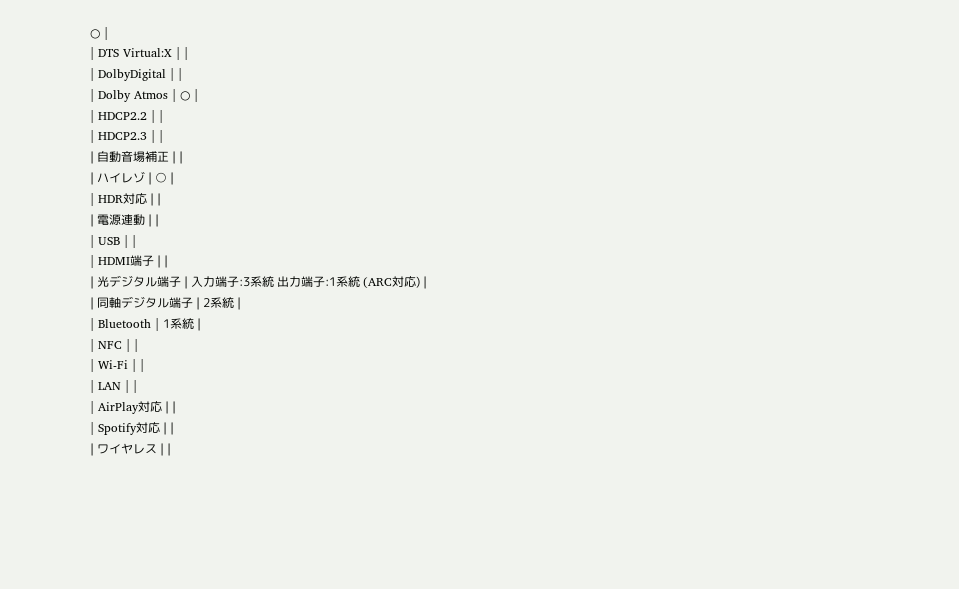○ |
| DTS Virtual:X | |
| DolbyDigital | |
| Dolby Atmos | ○ |
| HDCP2.2 | |
| HDCP2.3 | |
| 自動音場補正 | |
| ハイレゾ | ○ |
| HDR対応 | |
| 電源連動 | |
| USB | |
| HDMI端子 | |
| 光デジタル端子 | 入力端子:3系統 出力端子:1系統 (ARC対応) |
| 同軸デジタル端子 | 2系統 |
| Bluetooth | 1系統 |
| NFC | |
| Wi-Fi | |
| LAN | |
| AirPlay対応 | |
| Spotify対応 | |
| ワイヤレス | |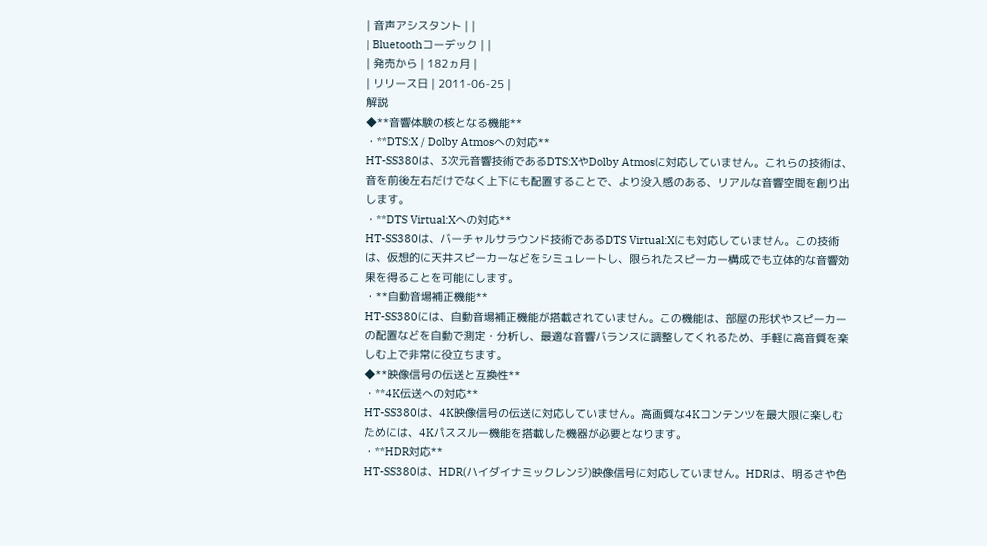| 音声アシスタント | |
| Bluetoothコーデック | |
| 発売から | 182ヵ月 |
| リリース日 | 2011-06-25 |
解説
◆**音響体験の核となる機能**
・**DTS:X / Dolby Atmosへの対応**
HT-SS380は、3次元音響技術であるDTS:XやDolby Atmosに対応していません。これらの技術は、音を前後左右だけでなく上下にも配置することで、より没入感のある、リアルな音響空間を創り出します。
・**DTS Virtual:Xへの対応**
HT-SS380は、バーチャルサラウンド技術であるDTS Virtual:Xにも対応していません。この技術は、仮想的に天井スピーカーなどをシミュレートし、限られたスピーカー構成でも立体的な音響効果を得ることを可能にします。
・**自動音場補正機能**
HT-SS380には、自動音場補正機能が搭載されていません。この機能は、部屋の形状やスピーカーの配置などを自動で測定・分析し、最適な音響バランスに調整してくれるため、手軽に高音質を楽しむ上で非常に役立ちます。
◆**映像信号の伝送と互換性**
・**4K伝送への対応**
HT-SS380は、4K映像信号の伝送に対応していません。高画質な4Kコンテンツを最大限に楽しむためには、4Kパススルー機能を搭載した機器が必要となります。
・**HDR対応**
HT-SS380は、HDR(ハイダイナミックレンジ)映像信号に対応していません。HDRは、明るさや色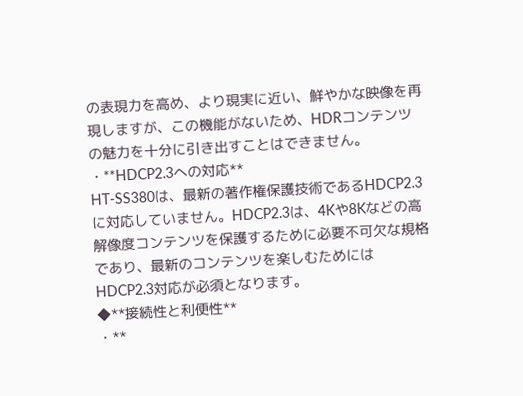の表現力を高め、より現実に近い、鮮やかな映像を再現しますが、この機能がないため、HDRコンテンツの魅力を十分に引き出すことはできません。
・**HDCP2.3への対応**
HT-SS380は、最新の著作権保護技術であるHDCP2.3に対応していません。HDCP2.3は、4Kや8Kなどの高解像度コンテンツを保護するために必要不可欠な規格であり、最新のコンテンツを楽しむためにはHDCP2.3対応が必須となります。
◆**接続性と利便性**
・**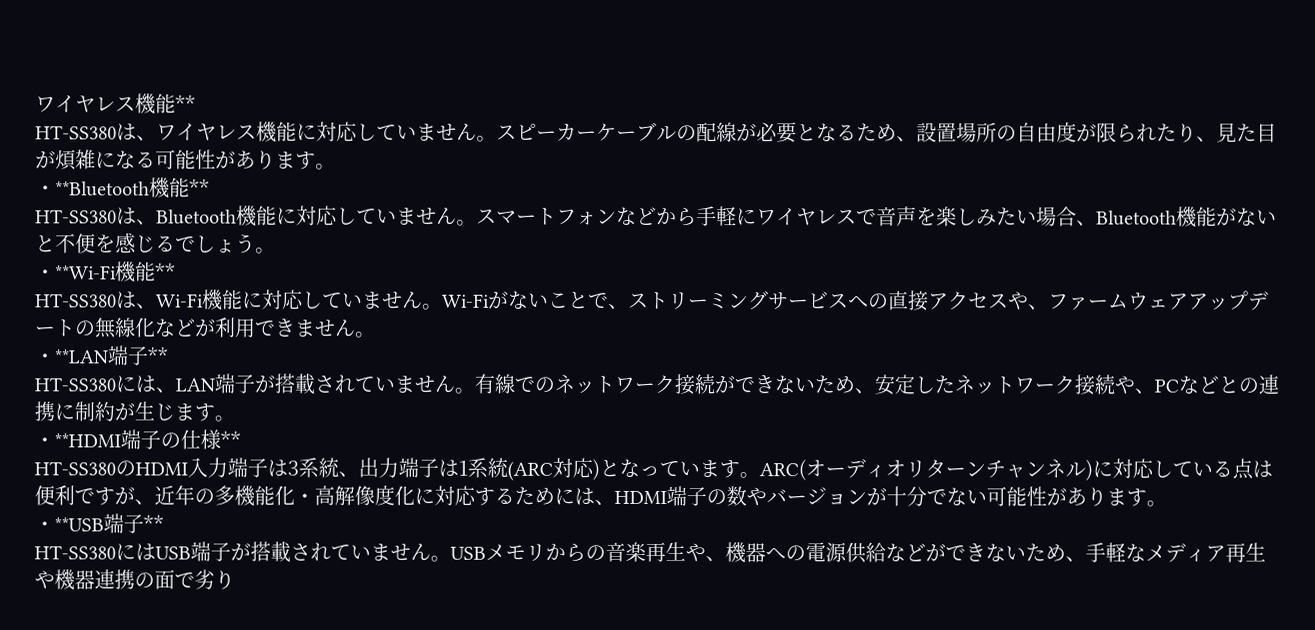ワイヤレス機能**
HT-SS380は、ワイヤレス機能に対応していません。スピーカーケーブルの配線が必要となるため、設置場所の自由度が限られたり、見た目が煩雑になる可能性があります。
・**Bluetooth機能**
HT-SS380は、Bluetooth機能に対応していません。スマートフォンなどから手軽にワイヤレスで音声を楽しみたい場合、Bluetooth機能がないと不便を感じるでしょう。
・**Wi-Fi機能**
HT-SS380は、Wi-Fi機能に対応していません。Wi-Fiがないことで、ストリーミングサービスへの直接アクセスや、ファームウェアアップデートの無線化などが利用できません。
・**LAN端子**
HT-SS380には、LAN端子が搭載されていません。有線でのネットワーク接続ができないため、安定したネットワーク接続や、PCなどとの連携に制約が生じます。
・**HDMI端子の仕様**
HT-SS380のHDMI入力端子は3系統、出力端子は1系統(ARC対応)となっています。ARC(オーディオリターンチャンネル)に対応している点は便利ですが、近年の多機能化・高解像度化に対応するためには、HDMI端子の数やバージョンが十分でない可能性があります。
・**USB端子**
HT-SS380にはUSB端子が搭載されていません。USBメモリからの音楽再生や、機器への電源供給などができないため、手軽なメディア再生や機器連携の面で劣り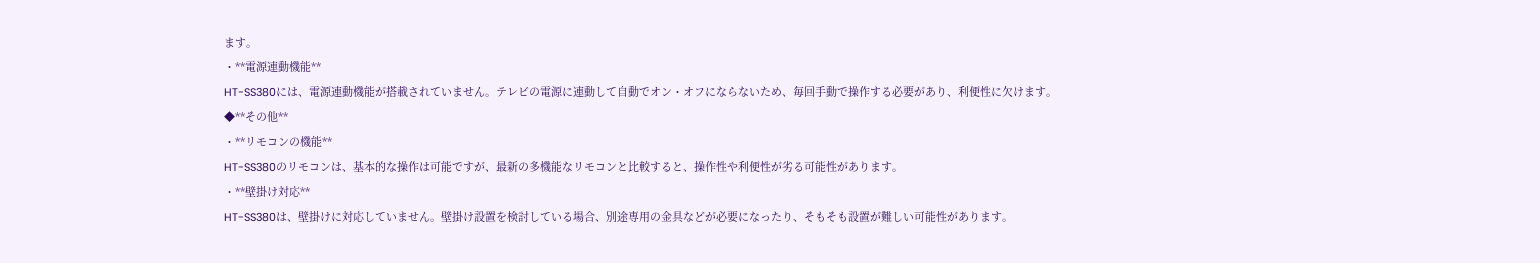ます。
・**電源連動機能**
HT-SS380には、電源連動機能が搭載されていません。テレビの電源に連動して自動でオン・オフにならないため、毎回手動で操作する必要があり、利便性に欠けます。
◆**その他**
・**リモコンの機能**
HT-SS380のリモコンは、基本的な操作は可能ですが、最新の多機能なリモコンと比較すると、操作性や利便性が劣る可能性があります。
・**壁掛け対応**
HT-SS380は、壁掛けに対応していません。壁掛け設置を検討している場合、別途専用の金具などが必要になったり、そもそも設置が難しい可能性があります。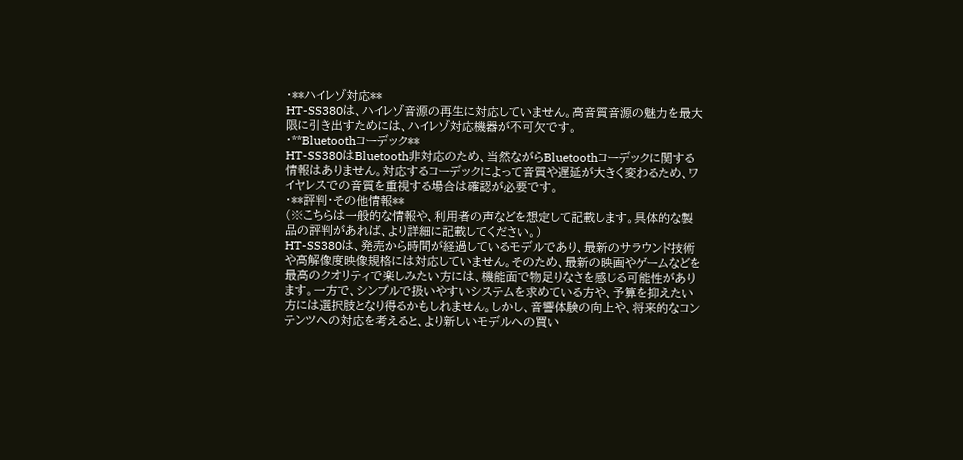・**ハイレゾ対応**
HT-SS380は、ハイレゾ音源の再生に対応していません。高音質音源の魅力を最大限に引き出すためには、ハイレゾ対応機器が不可欠です。
・**Bluetoothコーデック**
HT-SS380はBluetooth非対応のため、当然ながらBluetoothコーデックに関する情報はありません。対応するコーデックによって音質や遅延が大きく変わるため、ワイヤレスでの音質を重視する場合は確認が必要です。
・**評判・その他情報**
(※こちらは一般的な情報や、利用者の声などを想定して記載します。具体的な製品の評判があれば、より詳細に記載してください。)
HT-SS380は、発売から時間が経過しているモデルであり、最新のサラウンド技術や高解像度映像規格には対応していません。そのため、最新の映画やゲームなどを最高のクオリティで楽しみたい方には、機能面で物足りなさを感じる可能性があります。一方で、シンプルで扱いやすいシステムを求めている方や、予算を抑えたい方には選択肢となり得るかもしれません。しかし、音響体験の向上や、将来的なコンテンツへの対応を考えると、より新しいモデルへの買い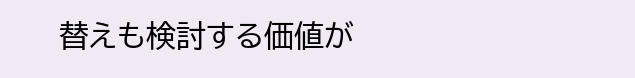替えも検討する価値が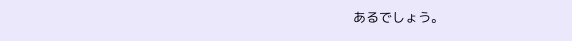あるでしょう。